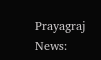Prayagraj News: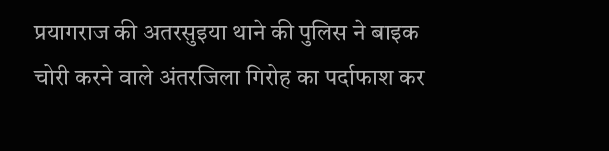प्रयागराज की अतरसुइया थाने की पुलिस ने बाइक चोरी करने वाले अंतरजिला गिरोह का पर्दाफाश कर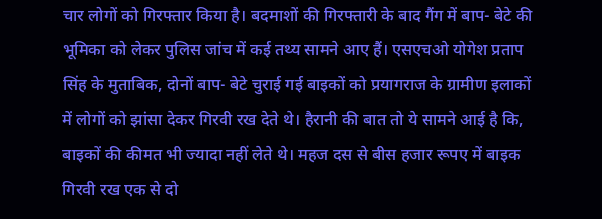चार लोगों को गिरफ्तार किया है। बदमाशों की गिरफ्तारी के बाद गैंग में बाप- बेटे की भूमिका को लेकर पुलिस जांच में कई तथ्य सामने आए हैं। एसएचओ योगेश प्रताप सिंह के मुताबिक, दोनों बाप- बेटे चुराई गई बाइकों को प्रयागराज के ग्रामीण इलाकों में लोगों को झांसा देकर गिरवी रख देते थे। हैरानी की बात तो ये सामने आई है कि, बाइकों की कीमत भी ज्यादा नहीं लेते थे। महज दस से बीस हजार रूपए में बाइक गिरवी रख एक से दो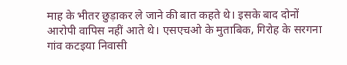माह के भीतर छुड़ाकर ले जाने की बात कहते थे। इसके बाद दोनों आरोपी वापिस नहीं आते थे। एसएचओ के मुताबिक, गिरोह के सरगना गांव कटइया निवासी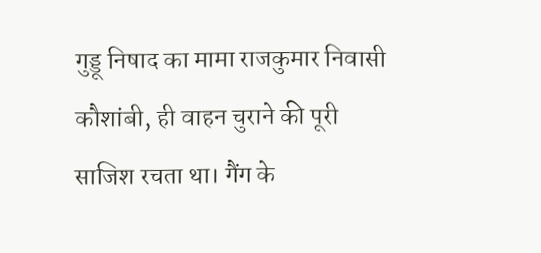गुड्डू निषाद का मामा राजकुमार निवासी कौशांबी, ही वाहन चुराने की पूरी साजिश रचता था। गैंग के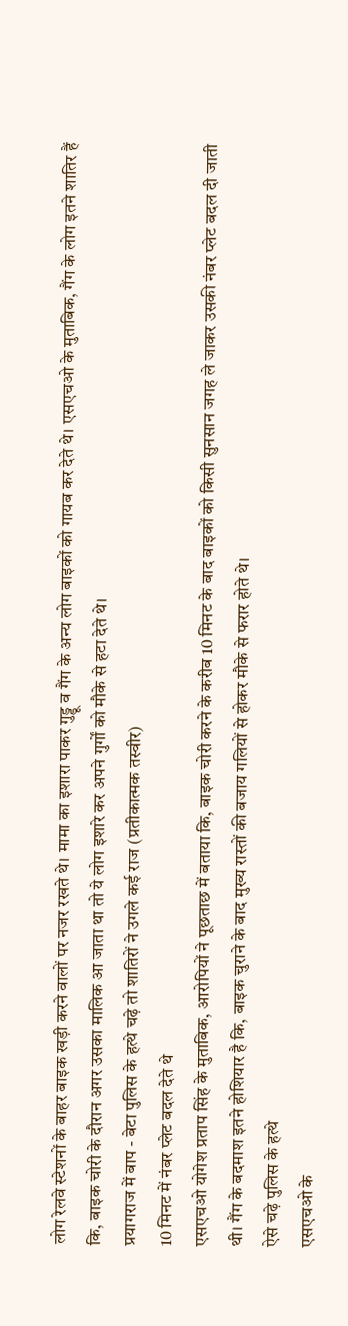लोग रेलवे स्टेशनों के बाहर बाइक खड़ी करने वालों पर नजर रखते थे। मामा का इशारा पाकर गुड्डू व गैंग के अन्य लोग बाइकों को गायब कर देते थे। एसएचओ के मुताबिक, गैंग के लोग इतने शातिर हैं कि, बाइक चोरी के दौरान अगर उसका मालिक आ जाता था तो ये लोग इशारे कर अपने गुर्गों को मौके से हटा देते थे।
प्रयागराज में बाप - बेटा पुलिस के हत्थे चढ़े तो शातिरों ने उगले कई राज (प्रतीकात्मक तस्वीर)
10 मिनट में नंबर प्लेट बदल देते थे
एसएचओ योगेश प्रताप सिंह के मुताबिक, आरोपियों ने पूछताछ में बताया कि, बाइक चोरी करने के करीब 10 मिनट के बाद बाइकों को किसी सुनसान जगह ले जाकर उसकी नंबर प्लेट बदल दी जाती थी। गैंग के बदमाश इतने होशियार है कि, बाइक चुराने के बाद मुख्य रास्तों की बजाय गलियों से होकर मौके से फरार होते थे।
ऐसे चढ़े पुलिस के हत्थे
एसएचओ के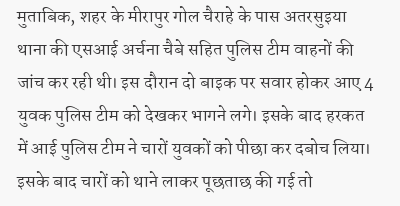मुताबिक, शहर के मीरापुर गोल चैराहे के पास अतरसुइया थाना की एसआई अर्चना चैबे सहित पुलिस टीम वाहनों की जांच कर रही थी। इस दौरान दो बाइक पर सवार होकर आए 4 युवक पुलिस टीम को देखकर भागने लगे। इसके बाद हरकत में आई पुलिस टीम ने चारों युवकों को पीछा कर दबोच लिया। इसके बाद चारों को थाने लाकर पूछताछ की गई तो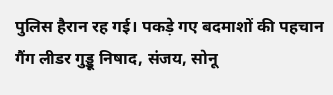पुलिस हैरान रह गई। पकड़े गए बदमाशों की पहचान गैंग लीडर गुड्डू निषाद, संजय, सोनू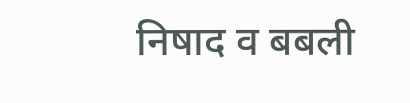निषाद व बबली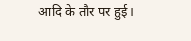आदि के तौर पर हुई।